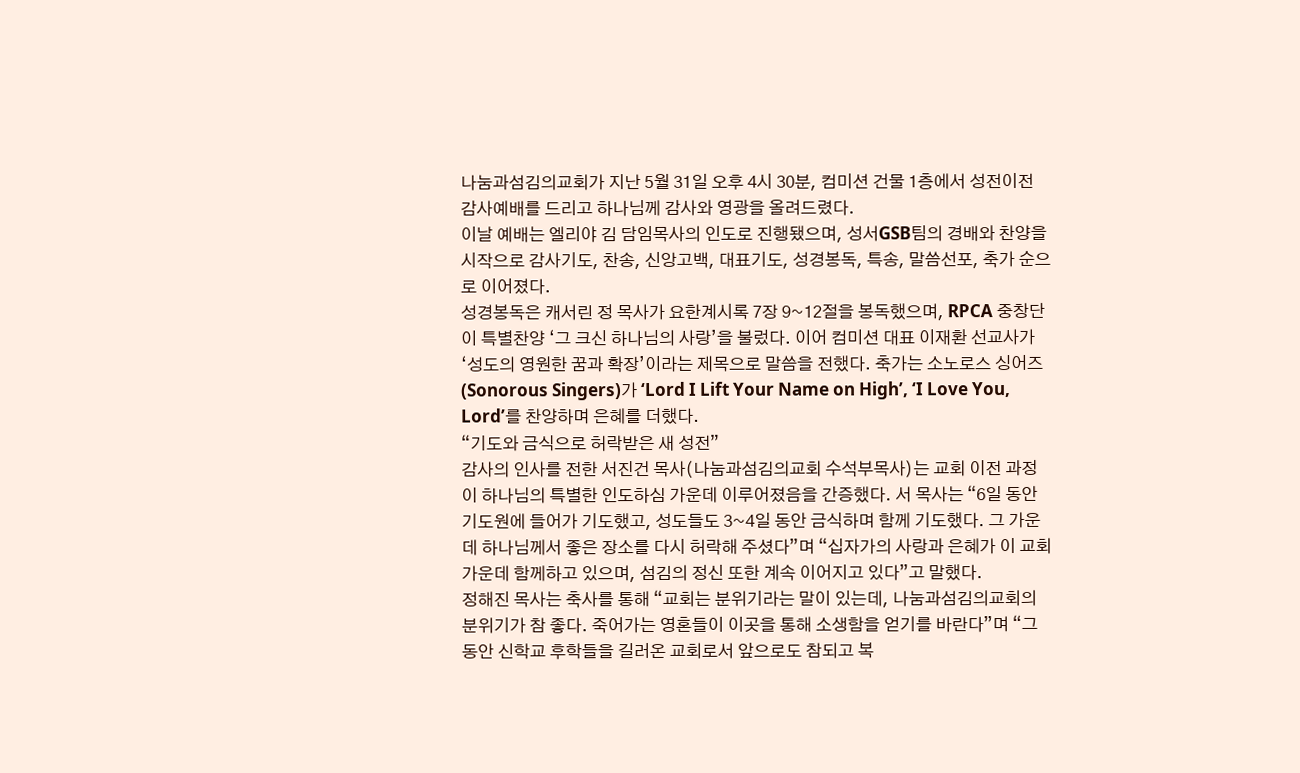나눔과섬김의교회가 지난 5월 31일 오후 4시 30분, 컴미션 건물 1층에서 성전이전 감사예배를 드리고 하나님께 감사와 영광을 올려드렸다.
이날 예배는 엘리야 김 담임목사의 인도로 진행됐으며, 성서GSB팀의 경배와 찬양을 시작으로 감사기도, 찬송, 신앙고백, 대표기도, 성경봉독, 특송, 말씀선포, 축가 순으로 이어졌다.
성경봉독은 캐서린 정 목사가 요한계시록 7장 9~12절을 봉독했으며, RPCA 중창단이 특별찬양 ‘그 크신 하나님의 사랑’을 불렀다. 이어 컴미션 대표 이재환 선교사가 ‘성도의 영원한 꿈과 확장’이라는 제목으로 말씀을 전했다. 축가는 소노로스 싱어즈(Sonorous Singers)가 ‘Lord I Lift Your Name on High’, ‘I Love You, Lord’를 찬양하며 은혜를 더했다.
“기도와 금식으로 허락받은 새 성전”
감사의 인사를 전한 서진건 목사(나눔과섬김의교회 수석부목사)는 교회 이전 과정이 하나님의 특별한 인도하심 가운데 이루어졌음을 간증했다. 서 목사는 “6일 동안 기도원에 들어가 기도했고, 성도들도 3~4일 동안 금식하며 함께 기도했다. 그 가운데 하나님께서 좋은 장소를 다시 허락해 주셨다”며 “십자가의 사랑과 은혜가 이 교회 가운데 함께하고 있으며, 섬김의 정신 또한 계속 이어지고 있다”고 말했다.
정해진 목사는 축사를 통해 “교회는 분위기라는 말이 있는데, 나눔과섬김의교회의 분위기가 참 좋다. 죽어가는 영혼들이 이곳을 통해 소생함을 얻기를 바란다”며 “그동안 신학교 후학들을 길러온 교회로서 앞으로도 참되고 복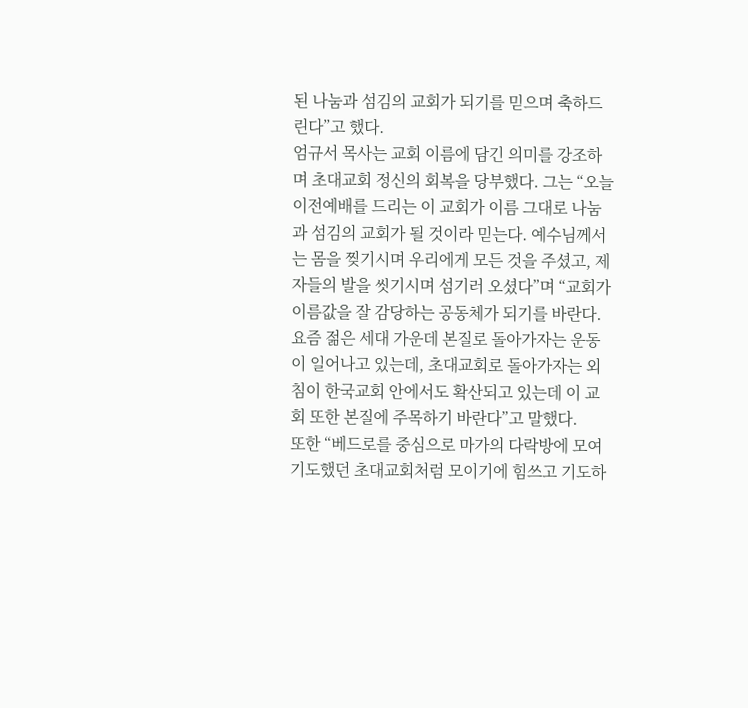된 나눔과 섬김의 교회가 되기를 믿으며 축하드린다”고 했다.
엄규서 목사는 교회 이름에 담긴 의미를 강조하며 초대교회 정신의 회복을 당부했다. 그는 “오늘 이전예배를 드리는 이 교회가 이름 그대로 나눔과 섬김의 교회가 될 것이라 믿는다. 예수님께서는 몸을 찢기시며 우리에게 모든 것을 주셨고, 제자들의 발을 씻기시며 섬기러 오셨다”며 “교회가 이름값을 잘 감당하는 공동체가 되기를 바란다. 요즘 젊은 세대 가운데 본질로 돌아가자는 운동이 일어나고 있는데, 초대교회로 돌아가자는 외침이 한국교회 안에서도 확산되고 있는데 이 교회 또한 본질에 주목하기 바란다”고 말했다.
또한 “베드로를 중심으로 마가의 다락방에 모여 기도했던 초대교회처럼 모이기에 힘쓰고 기도하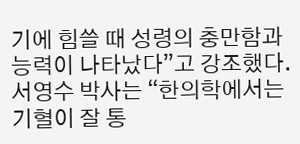기에 힘쓸 때 성령의 충만함과 능력이 나타났다”고 강조했다.
서영수 박사는 “한의학에서는 기혈이 잘 통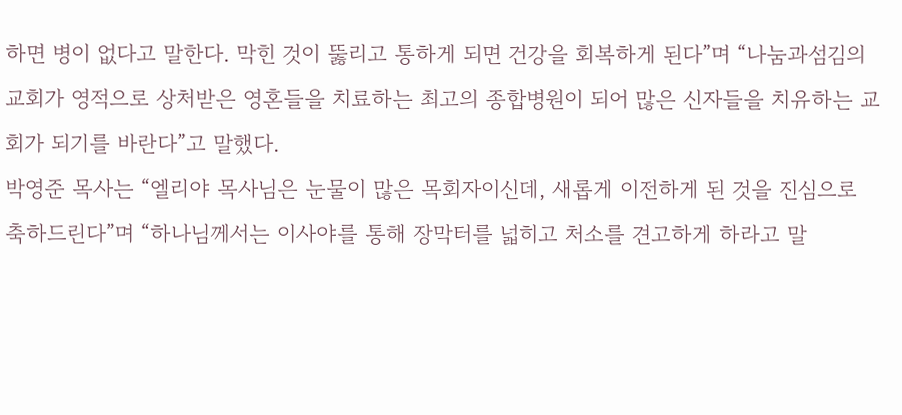하면 병이 없다고 말한다. 막힌 것이 뚫리고 통하게 되면 건강을 회복하게 된다”며 “나눔과섬김의교회가 영적으로 상처받은 영혼들을 치료하는 최고의 종합병원이 되어 많은 신자들을 치유하는 교회가 되기를 바란다”고 말했다.
박영준 목사는 “엘리야 목사님은 눈물이 많은 목회자이신데, 새롭게 이전하게 된 것을 진심으로 축하드린다”며 “하나님께서는 이사야를 통해 장막터를 넓히고 처소를 견고하게 하라고 말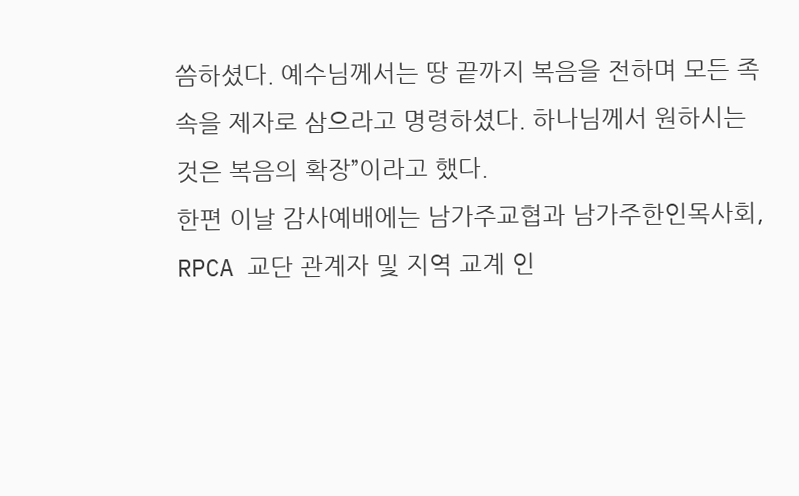씀하셨다. 예수님께서는 땅 끝까지 복음을 전하며 모든 족속을 제자로 삼으라고 명령하셨다. 하나님께서 원하시는 것은 복음의 확장”이라고 했다.
한편 이날 감사예배에는 남가주교협과 남가주한인목사회, RPCA 교단 관계자 및 지역 교계 인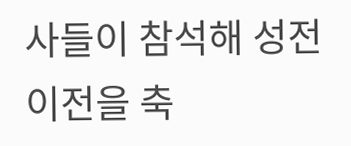사들이 참석해 성전 이전을 축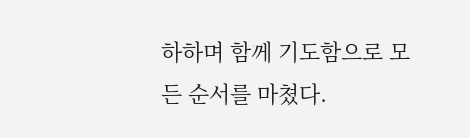하하며 함께 기도함으로 모든 순서를 마쳤다.